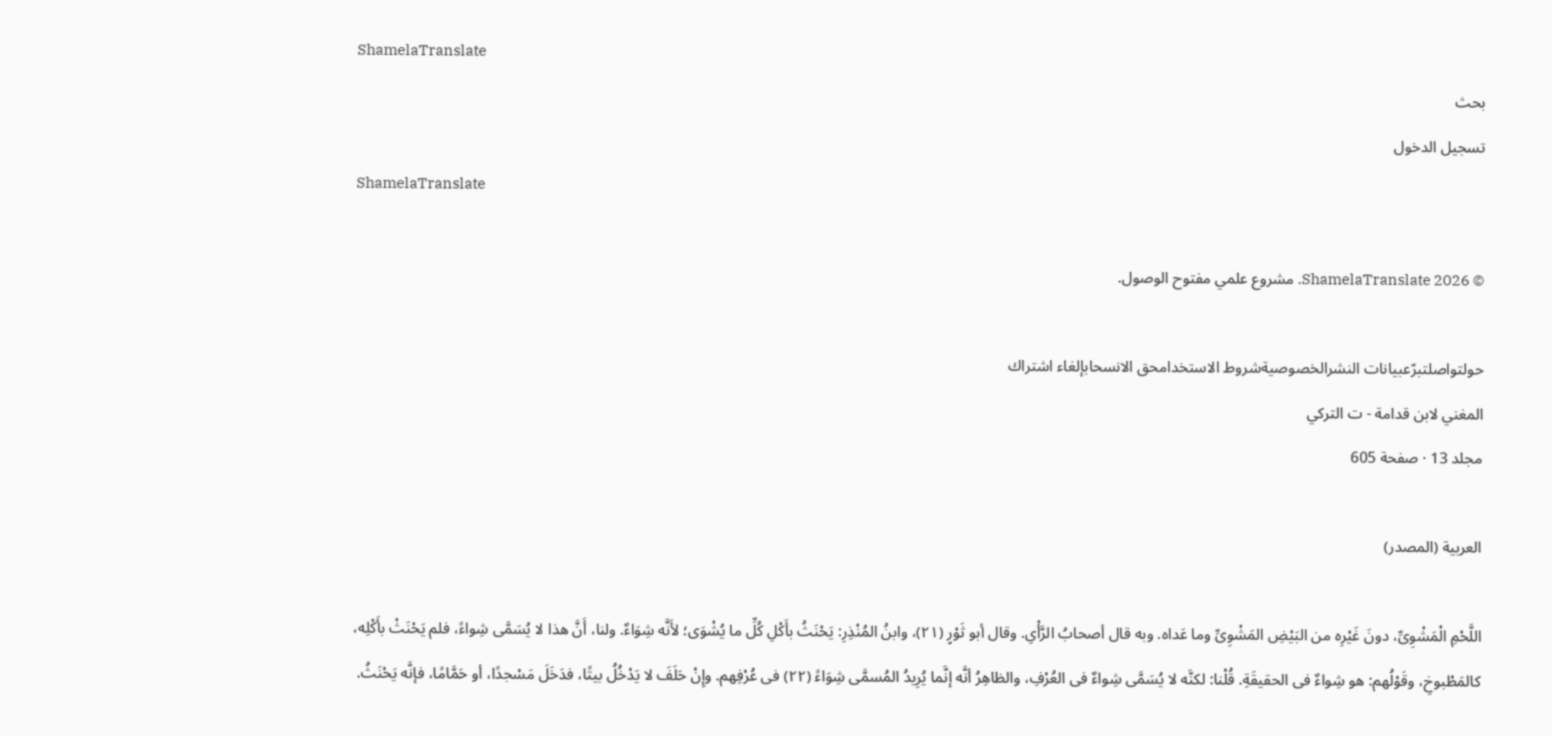ShamelaTranslate
بحث
تسجيل الدخول
ShamelaTranslate

© 2026 ShamelaTranslate. مشروع علمي مفتوح الوصول.

حولتواصلتبرّعبيانات النشرالخصوصيةشروط الاستخدامحق الانسحابإلغاء اشتراك
المغني لابن قدامة - ت التركي
مجلد 13 · صفحة 605

العربية (المصدر)

اللَّحْمِ الْمَشْوِىِّ، دونَ غَيْرِه من البَيْضِ المَشْوِىِّ وما عَداه. وبه قال أصحابُ الرَّأْىِ. وقال أبو ثَوْرٍ (٢١)، وابنُ المُنْذِرِ: يَحْنَثُ بأَكْلِ كُلِّ ما يُشْوَى؛ لأَنَّه شِوَاءٌ. ولنا، أَنَّ هذا لا يُسَمَّى شِواءً، فلم يَحْنَثْ بأَكْلِه، كالمَطْبوخِ، وقَوْلُهم: هو شِواءٌ فى الحقيقَةِ. قُلْنا: لكنَّه لا يُسَمَّى شِواءٌ فى العُرْفِ، والظاهِرُ أنَّه إنَّما يُرِيدُ المُسمَّى شِوَاءً (٢٢) فى عُرْفِهم. وإِنْ حَلَفَ لا يَدْخُلُ بيتًا، فدَخَلَ مَسْجدًا، أو حَمَّامًا، فإنَّه يَحْنَثُ.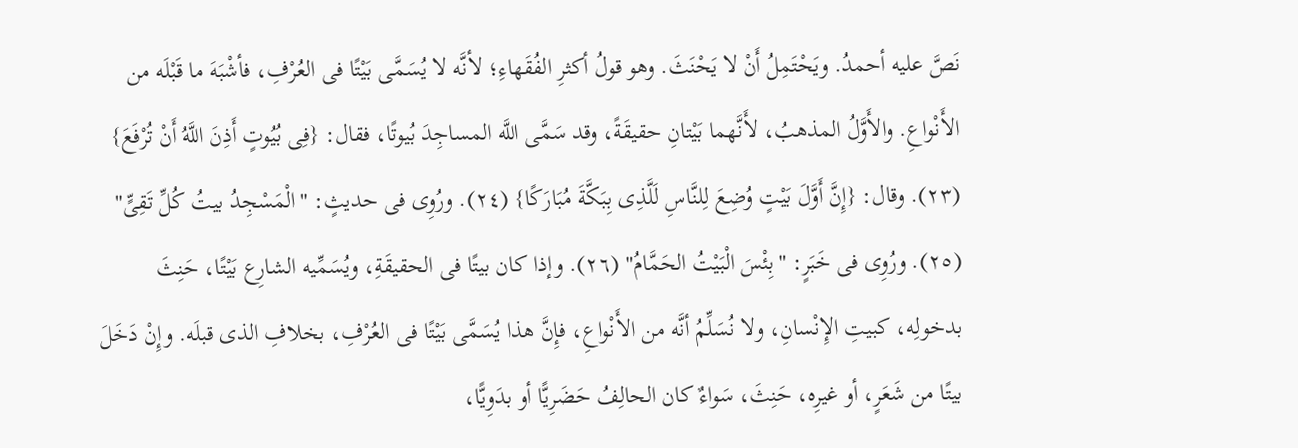نَصَّ عليه أحمدُ. ويَحْتَمِلُ أَنْ لا يَحْنَثَ. وهو قولُ أكثرِ الفُقَهاءِ؛ لأنَّه لا يُسَمَّى بَيْتًا فى العُرْفِ، فأشْبَهَ ما قَبْلَه من الأَنْواعِ. والأَوَّلُ المذهبُ، لأَنَّهما بَيْتانِ حقيقَةً، وقد سَمَّى اللَّه المساجِدَ بُيوتًا، فقال: {فِى بُيُوتٍ أَذِنَ اللَّهُ أَنْ تُرْفَعَ} (٢٣). وقال: {إِنَّ أَوَّلَ بَيْتٍ وُضِعَ لِلنَّاسِ لَلَّذِى بِبَكَّةَ مُبَارَكًا} (٢٤). ورُوِى فى حديثٍ: "الْمَسْجِدُ بيتُ كُلِّ تَقِىٍّ" (٢٥). ورُوِى فى خَبَرٍ: "بِئْسَ الْبَيْتُ الحَمَّامُ" (٢٦). وإذا كان بيتًا فى الحقيقَةِ، ويُسَمِّيه الشارِع بَيْتًا، حَنِثَ بدخولِه، كبيتِ الإِنْسانِ، ولا نُسَلِّمُ أنَّه من الأَنْواعِ، فإِنَّ هذا يُسَمَّى بَيْتًا فى العُرْفِ، بخلافِ الذى قبلَه. وإِنْ دَخَلَ بيتًا من شَعَرٍ، أو غيرِه، حَنِثَ، سَواءٌ كان الحالِفُ حَضَرِيًّا أو بدَوِيًّا،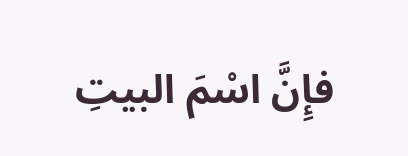فإِنَّ اسْمَ البيتِ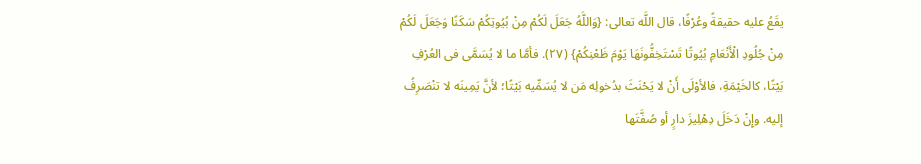يقَعُ عليه حقيقةً وعُرْفًا، قال اللَّه تعالى: {وَاللَّهُ جَعَلَ لَكُمْ مِنْ بُيُوتِكُمْ سَكَنًا وَجَعَلَ لَكُمْ مِنْ جُلُودِ الْأَنْعَامِ بُيُوتًا تَسْتَخِفُّونَهَا يَوْمَ ظَعْنِكُمْ} (٢٧). فأمَّا ما لا يُسَمَّى فى العُرْفِ بَيْتًا، كالخَيْمَةِ، فالأوْلَى أَنْ لا يَحْنَثَ بدُخولِه مَن لا يُسَمِّيه بَيْتًا؛ لأنَّ يَمِينَه لا تنْصَرِفُ إليه. وإِنْ دَخَلَ دِهْلِيزَ دارٍ أو صُفَّتَها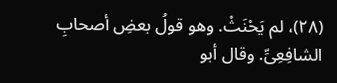(٢٨)، لم يَحْنَثْ. وهو قولُ بعضِ أصحابِ الشافِعِىِّ. وقال أبو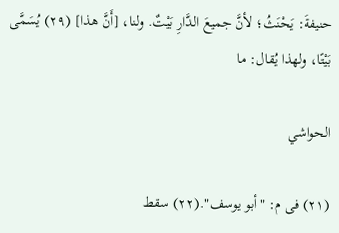حنيفةَ: يَحْنَثُ؛ لأنَّ جميعَ الدَّارِ بَيْتٌ. ولنا، [أَنَّ هذا] (٢٩) يُسَمَّى بَيْتًا، ولهذا يُقال: ما

الحواشي

(٢١) فى م: "أبو يوسف".(٢٢) سقط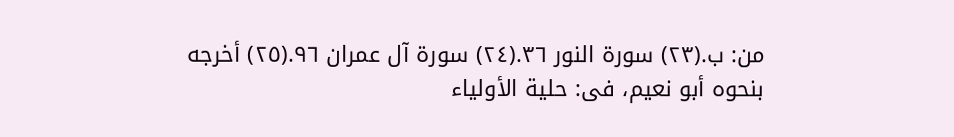من: ب.(٢٣) سورة النور ٣٦.(٢٤) سورة آل عمران ٩٦.(٢٥) أخرجه بنحوه أبو نعيم، فى: حلية الأولياء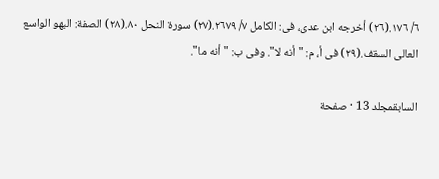٦/ ١٧٦.(٢٦) أخرجه ابن عدى، فى: الكامل ٧/ ٢٦٧٩.(٢٧) سورة النحل ٨٠.(٢٨) الصفة: البهو الواسع العالى السقف.(٢٩) فى أ، م: "أنه لا". وفى ب: "أنه ما".

السابقمجلد 13 · صفحة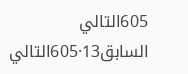605التالي
السابق13·605التالي